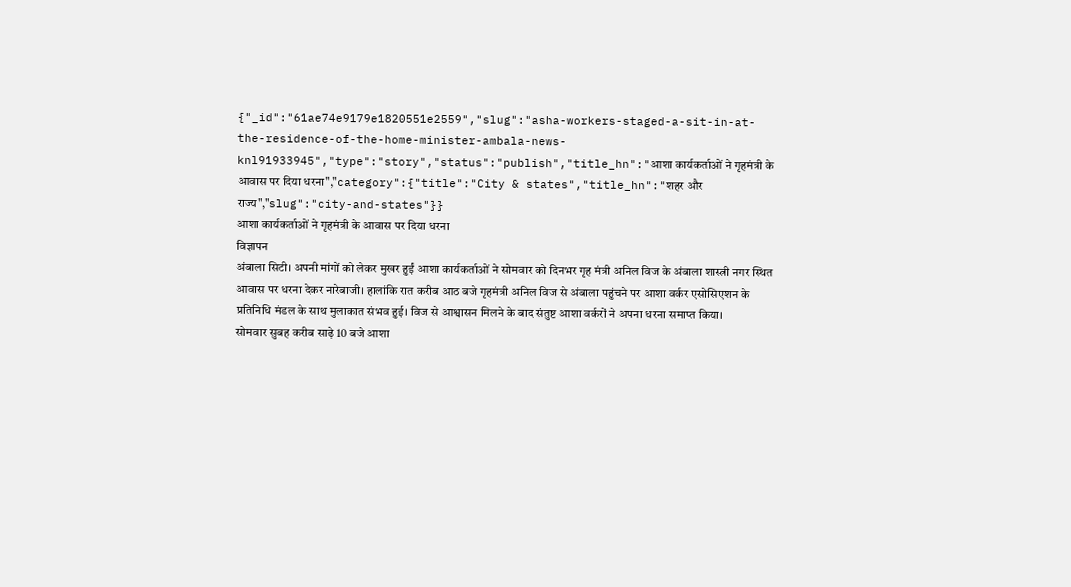{"_id":"61ae74e9179e1820551e2559","slug":"asha-workers-staged-a-sit-in-at-the-residence-of-the-home-minister-ambala-news-knl91933945","type":"story","status":"publish","title_hn":"आशा कार्यकर्ताओं ने गृहमंत्री के आवास पर दिया धरना","category":{"title":"City & states","title_hn":"शहर और राज्य","slug":"city-and-states"}}
आशा कार्यकर्ताओं ने गृहमंत्री के आवास पर दिया धरना
विज्ञापन
अंबाला सिटी। अपनी मांगों को लेकर मुखर हुईं आशा कार्यकर्ताओं ने सोमवार को दिनभर गृह मंत्री अनिल विज के अंबाला शास्त्री नगर स्थित आवास पर धरना देकर नारेबाजी। हालांकि रात करीब आठ बजे गृहमंत्री अनिल विज से अंबाला पहुंचने पर आशा वर्कर एसोसिएशन के प्रतिनिधि मंडल के साथ मुलाकात संभव हुई। विज से आश्वासन मिलने के बाद संतुष्ट आशा वर्करों ने अपना धरना समाप्त किया।
सोमवार सुबह करीब साढ़े 10 बजे आशा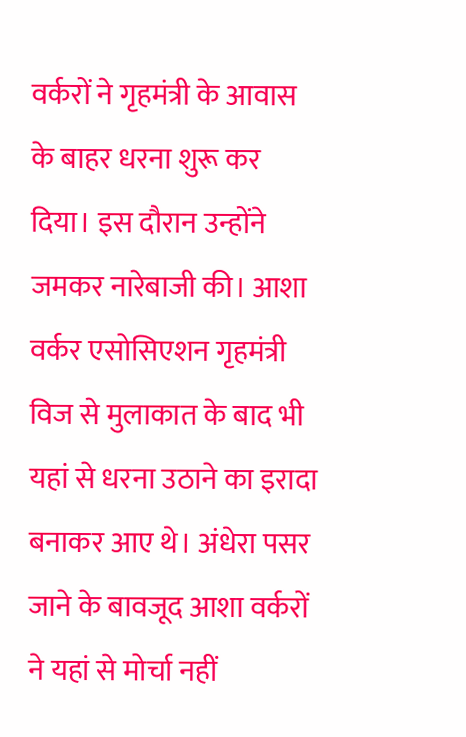वर्करों ने गृहमंत्री के आवास के बाहर धरना शुरू कर दिया। इस दौरान उन्होंने जमकर नारेबाजी की। आशा वर्कर एसोसिएशन गृहमंत्री विज से मुलाकात के बाद भी यहां से धरना उठाने का इरादा बनाकर आए थे। अंधेरा पसर जाने के बावजूद आशा वर्करों ने यहां से मोर्चा नहीं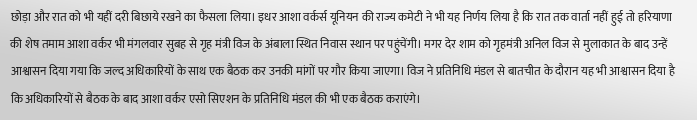छोड़ा और रात को भी यहीं दरी बिछाये रखने का फैसला लिया। इधर आशा वर्कर्स यूनियन की राज्य कमेटी ने भी यह निर्णय लिया है कि रात तक वार्ता नहीं हुई तो हरियाणा की शेष तमाम आशा वर्कर भी मंगलवार सुबह से गृह मंत्री विज के अंबाला स्थित निवास स्थान पर पहुंचेंगी। मगर देर शाम को गृहमंत्री अनिल विज से मुलाकात के बाद उन्हें आश्वासन दिया गया कि जल्द अधिकारियों के साथ एक बैठक कर उनकी मांगों पर गौर किया जाएगा। विज ने प्रतिनिधि मंडल से बातचीत के दौरान यह भी आश्वासन दिया है कि अधिकारियों से बैठक के बाद आशा वर्कर एसो सिएशन के प्रतिनिधि मंडल की भी एक बैठक कराएंगे।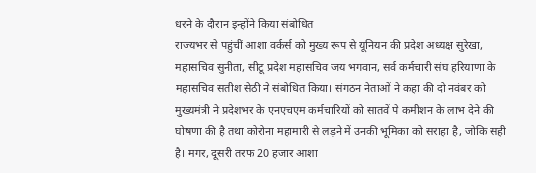धरने के दौरान इन्होंने किया संबोधित
राज्यभर से पहुंचीं आशा वर्कर्स को मुख्य रूप से यूनियन की प्रदेश अध्यक्ष सुरेखा, महासचिव सुनीता, सीटू प्रदेश महासचिव जय भगवान, सर्व कर्मचारी संघ हरियाणा के महासचिव सतीश सेठी ने संबोधित किया। संगठन नेताओं ने कहा की दो नवंबर को मुख्यमंत्री ने प्रदेशभर के एनएचएम कर्मचारियों को सातवें पे कमीशन के लाभ देने की घोषणा की है तथा कोरोना महामारी से लड़ने में उनकी भूमिका को सराहा है, जोकि सही है। मगर, दूसरी तरफ 20 हजार आशा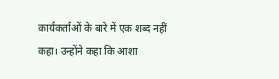कार्यकर्ताओं के बारे में एक शब्द नहीं कहा। उन्होंने कहा कि आशा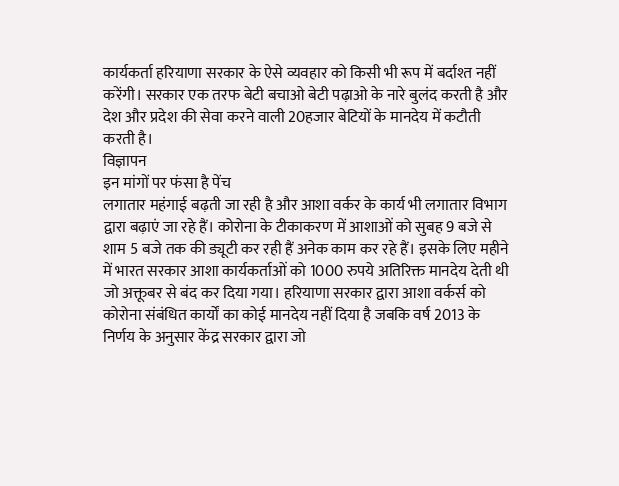कार्यकर्ता हरियाणा सरकार के ऐसे व्यवहार को किसी भी रूप में बर्दाश्त नहीं करेंगी। सरकार एक तरफ बेटी बचाओ बेटी पढ़ाओ के नारे बुलंद करती है और देश और प्रदेश की सेवा करने वाली 20हजार बेटियों के मानदेय में कटौती करती है।
विज्ञापन
इन मांगों पर फंसा है पेंच
लगातार महंगाई बढ़ती जा रही है और आशा वर्कर के कार्य भी लगातार विभाग द्वारा बढ़ाएं जा रहे हैं। कोरोना के टीकाकरण में आशाओं को सुबह 9 बजे से शाम 5 बजे तक की ड्यूटी कर रही हैं अनेक काम कर रहे हैं। इसके लिए महीने में भारत सरकार आशा कार्यकर्ताओं को 1000 रुपये अतिरिक्त मानदेय देती थी जो अक्तूबर से बंद कर दिया गया। हरियाणा सरकार द्वारा आशा वर्कर्स को कोरोना संबंधित कार्यों का कोई मानदेय नहीं दिया है जबकि वर्ष 2013 के निर्णय के अनुसार केंद्र सरकार द्वारा जो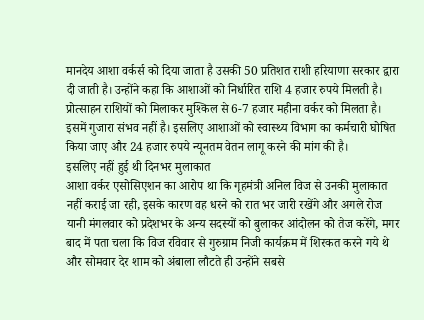मानदेय आशा वर्कर्स को दिया जाता है उसकी 50 प्रतिशत राशी हरियाणा सरकार द्वारा दी जाती है। उन्होंने कहा कि आशाओं को निर्धारित राशि 4 हजार रुपये मिलती है। प्रोत्साहन राशियों को मिलाकर मुश्किल से 6-7 हजार महीना वर्कर को मिलता है। इसमें गुजारा संभव नहीं है। इसलिए आशाओं को स्वास्थ्य विभाग का कर्मचारी घोषित किया जाए और 24 हजार रुपये न्यूनतम वेतन लागू करने की मांग की है।
इसलिए नहीं हुई थी दिनभर मुलाकात
आशा वर्कर एसोसिएशन का आरोप था कि गृहमंत्री अनिल विज से उनकी मुलाकात नहीं कराई जा रही, इसके कारण वह धरने को रात भर जारी रखेंगे और अगले रोज यानी मंगलवार को प्रदेशभर के अन्य सदस्यों को बुलाकर आंदोलन को तेज करेंगे, मगर बाद में पता चला कि विज रविवार से गुरुग्राम निजी कार्यक्रम में शिरकत करने गये थे और सोमवार देर शाम को अंबाला लौटते ही उन्होंने सबसे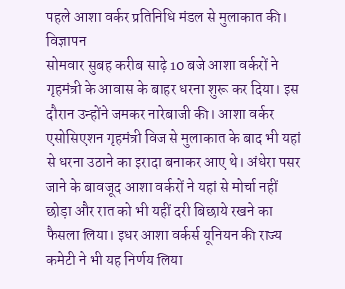पहले आशा वर्कर प्रतिनिधि मंडल से मुलाकात की।
विज्ञापन
सोमवार सुबह करीब साढ़े 10 बजे आशा वर्करों ने गृहमंत्री के आवास के बाहर धरना शुरू कर दिया। इस दौरान उन्होंने जमकर नारेबाजी की। आशा वर्कर एसोसिएशन गृहमंत्री विज से मुलाकात के बाद भी यहां से धरना उठाने का इरादा बनाकर आए थे। अंधेरा पसर जाने के बावजूद आशा वर्करों ने यहां से मोर्चा नहीं छोड़ा और रात को भी यहीं दरी बिछाये रखने का फैसला लिया। इधर आशा वर्कर्स यूनियन की राज्य कमेटी ने भी यह निर्णय लिया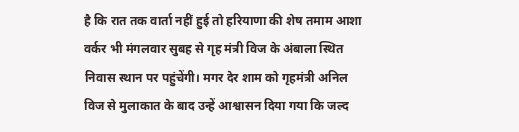है कि रात तक वार्ता नहीं हुई तो हरियाणा की शेष तमाम आशा वर्कर भी मंगलवार सुबह से गृह मंत्री विज के अंबाला स्थित निवास स्थान पर पहुंचेंगी। मगर देर शाम को गृहमंत्री अनिल विज से मुलाकात के बाद उन्हें आश्वासन दिया गया कि जल्द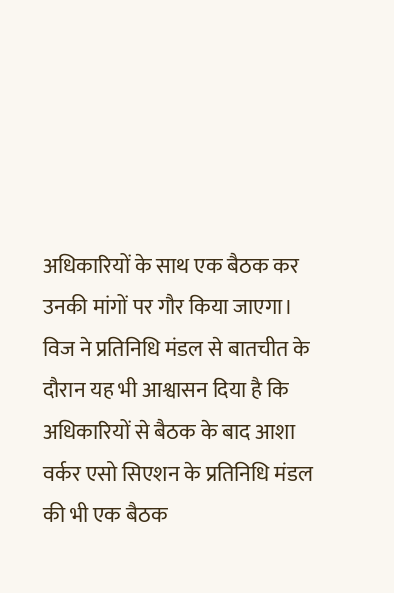अधिकारियों के साथ एक बैठक कर उनकी मांगों पर गौर किया जाएगा। विज ने प्रतिनिधि मंडल से बातचीत के दौरान यह भी आश्वासन दिया है कि अधिकारियों से बैठक के बाद आशा वर्कर एसो सिएशन के प्रतिनिधि मंडल की भी एक बैठक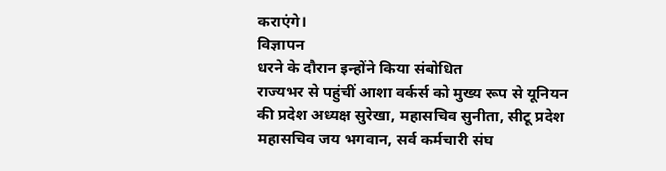कराएंगे।
विज्ञापन
धरने के दौरान इन्होंने किया संबोधित
राज्यभर से पहुंचीं आशा वर्कर्स को मुख्य रूप से यूनियन की प्रदेश अध्यक्ष सुरेखा, महासचिव सुनीता, सीटू प्रदेश महासचिव जय भगवान, सर्व कर्मचारी संघ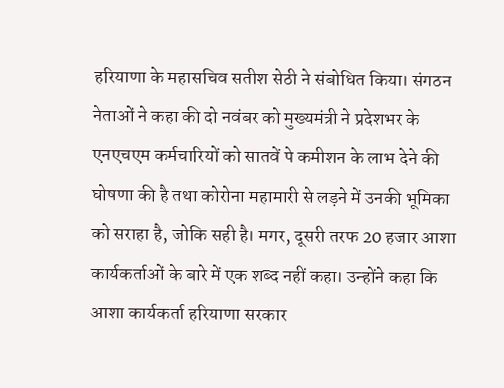हरियाणा के महासचिव सतीश सेठी ने संबोधित किया। संगठन नेताओं ने कहा की दो नवंबर को मुख्यमंत्री ने प्रदेशभर के एनएचएम कर्मचारियों को सातवें पे कमीशन के लाभ देने की घोषणा की है तथा कोरोना महामारी से लड़ने में उनकी भूमिका को सराहा है, जोकि सही है। मगर, दूसरी तरफ 20 हजार आशा कार्यकर्ताओं के बारे में एक शब्द नहीं कहा। उन्होंने कहा कि आशा कार्यकर्ता हरियाणा सरकार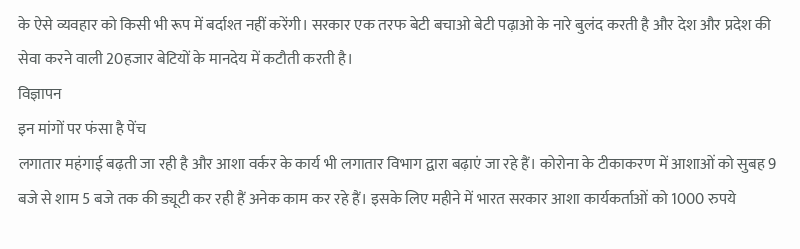के ऐसे व्यवहार को किसी भी रूप में बर्दाश्त नहीं करेंगी। सरकार एक तरफ बेटी बचाओ बेटी पढ़ाओ के नारे बुलंद करती है और देश और प्रदेश की सेवा करने वाली 20हजार बेटियों के मानदेय में कटौती करती है।
विज्ञापन
इन मांगों पर फंसा है पेंच
लगातार महंगाई बढ़ती जा रही है और आशा वर्कर के कार्य भी लगातार विभाग द्वारा बढ़ाएं जा रहे हैं। कोरोना के टीकाकरण में आशाओं को सुबह 9 बजे से शाम 5 बजे तक की ड्यूटी कर रही हैं अनेक काम कर रहे हैं। इसके लिए महीने में भारत सरकार आशा कार्यकर्ताओं को 1000 रुपये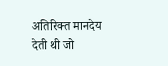अतिरिक्त मानदेय देती थी जो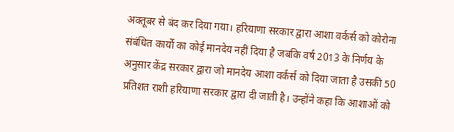अक्तूबर से बंद कर दिया गया। हरियाणा सरकार द्वारा आशा वर्कर्स को कोरोना संबंधित कार्यों का कोई मानदेय नहीं दिया है जबकि वर्ष 2013 के निर्णय के अनुसार केंद्र सरकार द्वारा जो मानदेय आशा वर्कर्स को दिया जाता है उसकी 50 प्रतिशत राशी हरियाणा सरकार द्वारा दी जाती है। उन्होंने कहा कि आशाओं को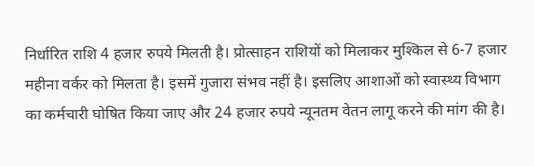निर्धारित राशि 4 हजार रुपये मिलती है। प्रोत्साहन राशियों को मिलाकर मुश्किल से 6-7 हजार महीना वर्कर को मिलता है। इसमें गुजारा संभव नहीं है। इसलिए आशाओं को स्वास्थ्य विभाग का कर्मचारी घोषित किया जाए और 24 हजार रुपये न्यूनतम वेतन लागू करने की मांग की है।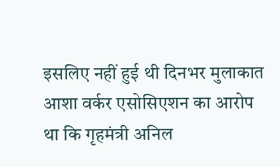इसलिए नहीं हुई थी दिनभर मुलाकात
आशा वर्कर एसोसिएशन का आरोप था कि गृहमंत्री अनिल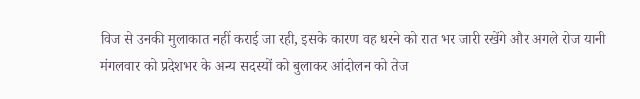विज से उनकी मुलाकात नहीं कराई जा रही, इसके कारण वह धरने को रात भर जारी रखेंगे और अगले रोज यानी मंगलवार को प्रदेशभर के अन्य सदस्यों को बुलाकर आंदोलन को तेज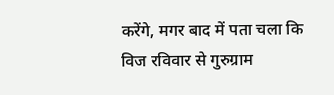करेंगे, मगर बाद में पता चला कि विज रविवार से गुरुग्राम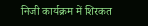निजी कार्यक्रम में शिरकत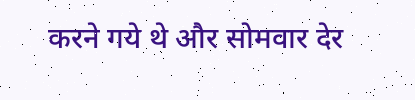करने गये थे और सोमवार देर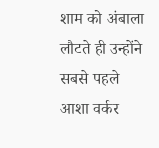शाम को अंबाला लौटते ही उन्होंने सबसे पहले आशा वर्कर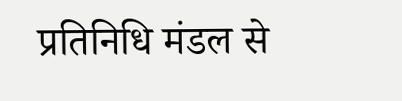प्रतिनिधि मंडल से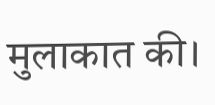मुलाकात की।